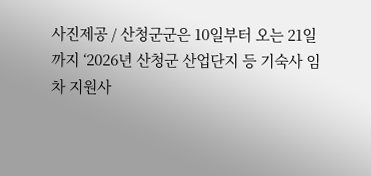사진제공 / 산청군군은 10일부터 오는 21일까지 ‘2026년 산청군 산업단지 등 기숙사 임차 지원사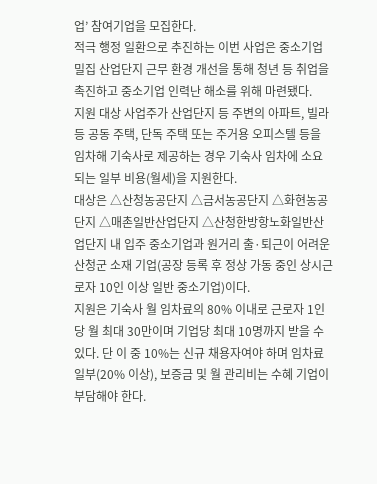업’ 참여기업을 모집한다.
적극 행정 일환으로 추진하는 이번 사업은 중소기업 밀집 산업단지 근무 환경 개선을 통해 청년 등 취업을 촉진하고 중소기업 인력난 해소를 위해 마련됐다.
지원 대상 사업주가 산업단지 등 주변의 아파트, 빌라 등 공동 주택, 단독 주택 또는 주거용 오피스텔 등을 임차해 기숙사로 제공하는 경우 기숙사 임차에 소요되는 일부 비용(월세)을 지원한다.
대상은 △산청농공단지 △금서농공단지 △화현농공단지 △매촌일반산업단지 △산청한방항노화일반산업단지 내 입주 중소기업과 원거리 출·퇴근이 어려운 산청군 소재 기업(공장 등록 후 정상 가동 중인 상시근로자 10인 이상 일반 중소기업)이다.
지원은 기숙사 월 임차료의 80% 이내로 근로자 1인당 월 최대 30만이며 기업당 최대 10명까지 받을 수 있다. 단 이 중 10%는 신규 채용자여야 하며 임차료 일부(20% 이상), 보증금 및 월 관리비는 수혜 기업이 부담해야 한다.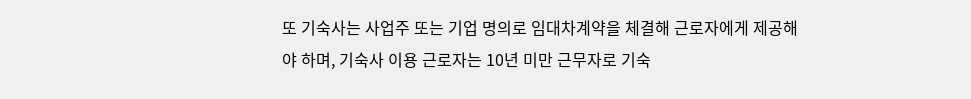또 기숙사는 사업주 또는 기업 명의로 임대차계약을 체결해 근로자에게 제공해야 하며, 기숙사 이용 근로자는 10년 미만 근무자로 기숙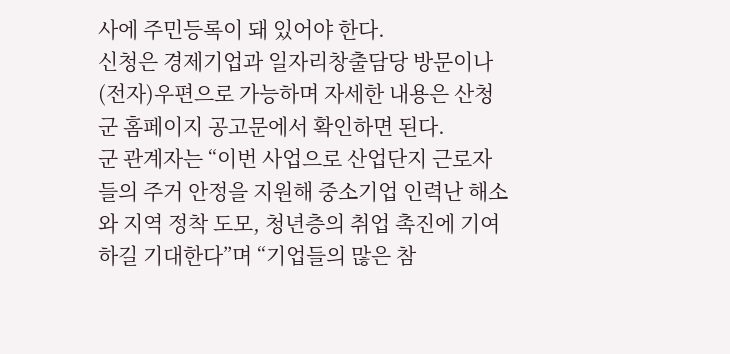사에 주민등록이 돼 있어야 한다.
신청은 경제기업과 일자리창출담당 방문이나 (전자)우편으로 가능하며 자세한 내용은 산청군 홈페이지 공고문에서 확인하면 된다.
군 관계자는 “이번 사업으로 산업단지 근로자들의 주거 안정을 지원해 중소기업 인력난 해소와 지역 정착 도모, 청년층의 취업 촉진에 기여하길 기대한다”며 “기업들의 많은 참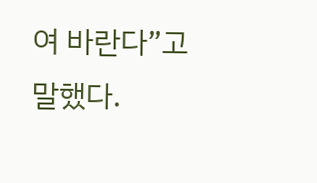여 바란다”고 말했다.